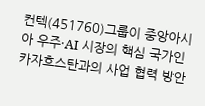컨텍(451760)그룹이 중앙아시아 우주·AI 시장의 핵심 국가인 카자흐스탄과의 사업 협력 방안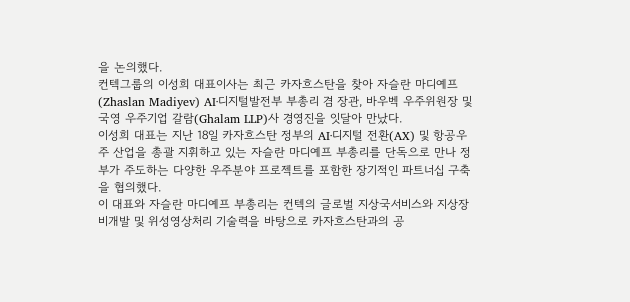을 논의했다.
컨텍그룹의 이성희 대표이사는 최근 카자흐스탄을 찾아 자슬란 마디예프(Zhaslan Madiyev) AI·디지털발전부 부총리 겸 장관, 바우벡 우주위원장 및 국영 우주기업 갈람(Ghalam LLP)사 경영진을 잇달아 만났다.
이성희 대표는 지난 18일 카자흐스탄 정부의 AI·디지털 전환(AX) 및 항공우주 산업을 총괄 지휘하고 있는 자슬란 마디예프 부총리를 단독으로 만나 정부가 주도하는 다양한 우주분야 프로젝트를 포함한 장기적인 파트너십 구축을 협의했다.
이 대표와 자슬란 마디예프 부총리는 컨텍의 글로벌 지상국서비스와 지상장비개발 및 위성영상처리 기술력을 바탕으로 카자흐스탄과의 공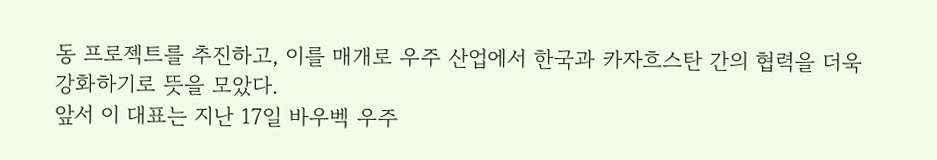동 프로젝트를 추진하고, 이를 매개로 우주 산업에서 한국과 카자흐스탄 간의 협력을 더욱 강화하기로 뜻을 모았다.
앞서 이 대표는 지난 17일 바우벡 우주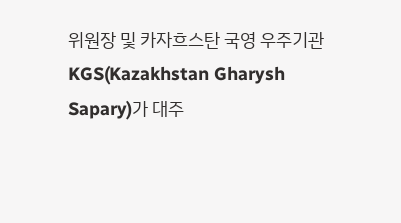위원장 및 카자흐스탄 국영 우주기관 KGS(Kazakhstan Gharysh Sapary)가 대주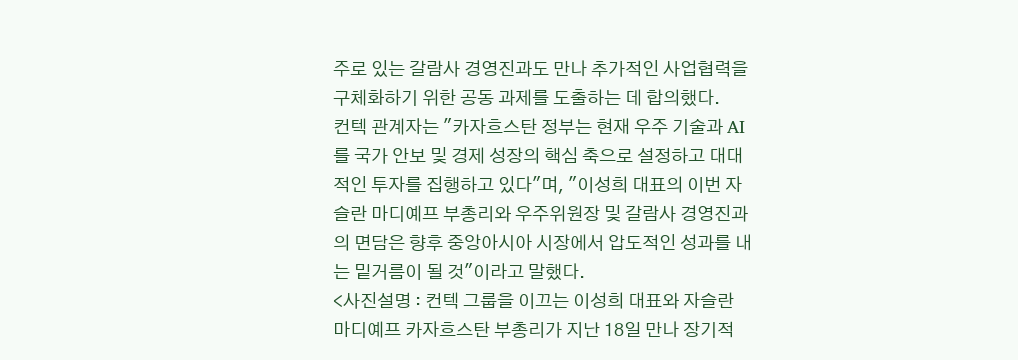주로 있는 갈람사 경영진과도 만나 추가적인 사업협력을 구체화하기 위한 공동 과제를 도출하는 데 합의했다.
컨텍 관계자는 "카자흐스탄 정부는 현재 우주 기술과 AI를 국가 안보 및 경제 성장의 핵심 축으로 설정하고 대대적인 투자를 집행하고 있다"며, "이성희 대표의 이번 자슬란 마디예프 부총리와 우주위원장 및 갈람사 경영진과의 면담은 향후 중앙아시아 시장에서 압도적인 성과를 내는 밑거름이 될 것"이라고 말했다.
<사진설명 : 컨텍 그룹을 이끄는 이성희 대표와 자슬란 마디예프 카자흐스탄 부총리가 지난 18일 만나 장기적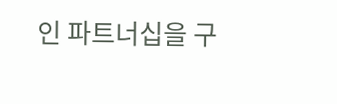인 파트너십을 구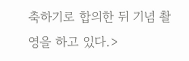축하기로 합의한 뒤 기념 촬영을 하고 있다.>